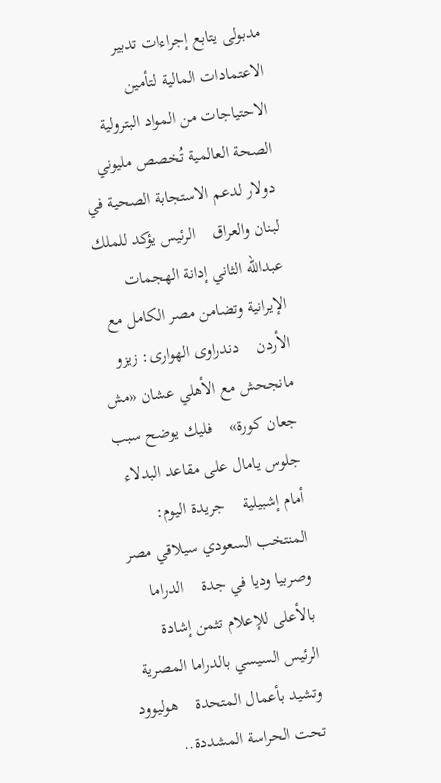مدبولى يتابع إجراءات تدبير الاعتمادات المالية لتأمين الاحتياجات من المواد البترولية    الصحة العالمية تُخصص مليوني دولار لدعم الاستجابة الصحية في لبنان والعراق    الرئيس يؤكد للملك عبدالله الثاني إدانة الهجمات الإيرانية وتضامن مصر الكامل مع الأردن    دندراوى الهوارى: زيزو مانجحش مع الأهلي عشان «مش جعان كورة»    فليك يوضح سبب جلوس يامال على مقاعد البدلاء أمام إشبيلية    جريدة اليوم: المنتخب السعودي سيلاقي مصر وصربيا وديا في جدة    الدراما بالأعلى للإعلام تثمن إشادة الرئيس السيسي بالدراما المصرية وتشيد بأعمال المتحدة    هوليوود تحت الحراسة المشددة..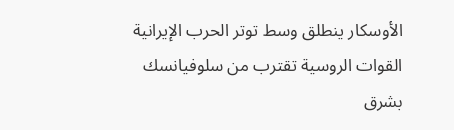الأوسكار ينطلق وسط توتر الحرب الإيرانية    القوات الروسية تقترب من سلوفيانسك بشرق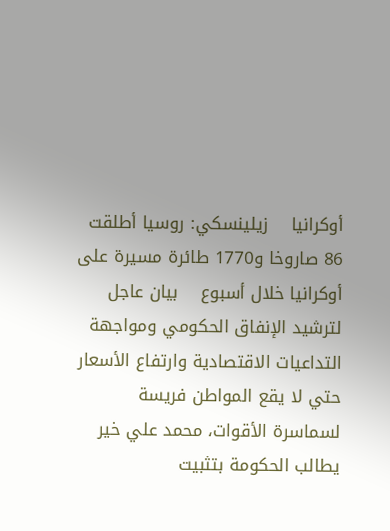أوكرانيا    زيلينسكي: روسيا أطلقت 86 صاروخا و1770 طائرة مسيرة على أوكرانيا خلال أسبوع    بيان عاجل لترشيد الإنفاق الحكومي ومواجهة التداعيات الاقتصادية وارتفاع الأسعار    حتي لا يقع المواطن فريسة لسماسرة الأقوات، محمد علي خير يطالب الحكومة بتثبيت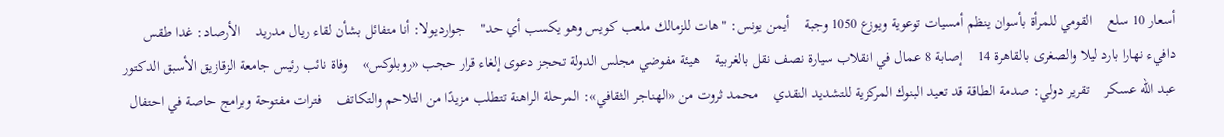أسعار 10 سلع    القومي للمرأة بأسوان ينظم أمسيات توعوية ويوزع 1050 وجبة    أيمن يونس: "هات للزمالك ملعب كويس وهو يكسب أي حد"    جوارديولا: أنا متفائل بشأن لقاء ريال مدريد    الأرصاد: غدا طقس دافيء نهارا بارد ليلا والصغرى بالقاهرة 14    إصابة 8 عمال في انقلاب سيارة نصف نقل بالغربية    هيئة مفوضي مجلس الدولة تحجز دعوى إلغاء قرار حجب «روبلوكس»    وفاة نائب رئيس جامعة الزقازيق الأسبق الدكتور عبد الله عسكر    تقرير دولي: صدمة الطاقة قد تعيد البنوك المركزية للتشديد النقدي    محمد ثروت من «الهناجر الثقافي»: المرحلة الراهنة تتطلب مزيدًا من التلاحم والتكاتف    فترات مفتوحة وبرامج حاصة في احتفال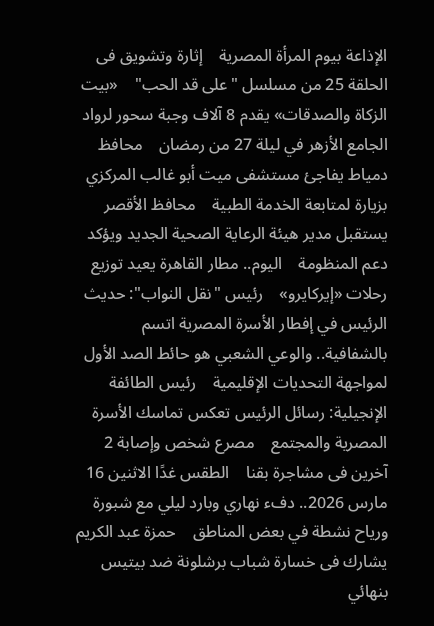الإذاعة بيوم المرأة المصرية    إثارة وتشويق فى الحلقة 25 من مسلسل "على قد الحب"    «بيت الزكاة والصدقات» يقدم 8 آلاف وجبة سحور لرواد الجامع الأزهر في ليلة 27 من رمضان    محافظ دمياط يفاجئ مستشفى ميت أبو غالب المركزي بزيارة لمتابعة الخدمة الطبية    محافظ الأقصر يستقبل مدير هيئة الرعاية الصحية الجديد ويؤكد دعم المنظومة    اليوم.. مطار القاهرة يعيد توزيع رحلات «إيركايرو»    رئيس "نقل النواب": حديث الرئيس في إفطار الأسرة المصرية اتسم بالشفافية.. والوعي الشعبي هو حائط الصد الأول لمواجهة التحديات الإقليمية    رئيس الطائفة الإنجيلية: رسائل الرئيس تعكس تماسك الأسرة المصرية والمجتمع    مصرع شخص وإصابة 2 آخرين فى مشاجرة بقنا    الطقس غدًا الاثنين 16 مارس 2026.. دفء نهاري وبارد ليلي مع شبورة ورياح نشطة في بعض المناطق    حمزة عبد الكريم يشارك فى خسارة شباب برشلونة ضد بيتيس بنهائي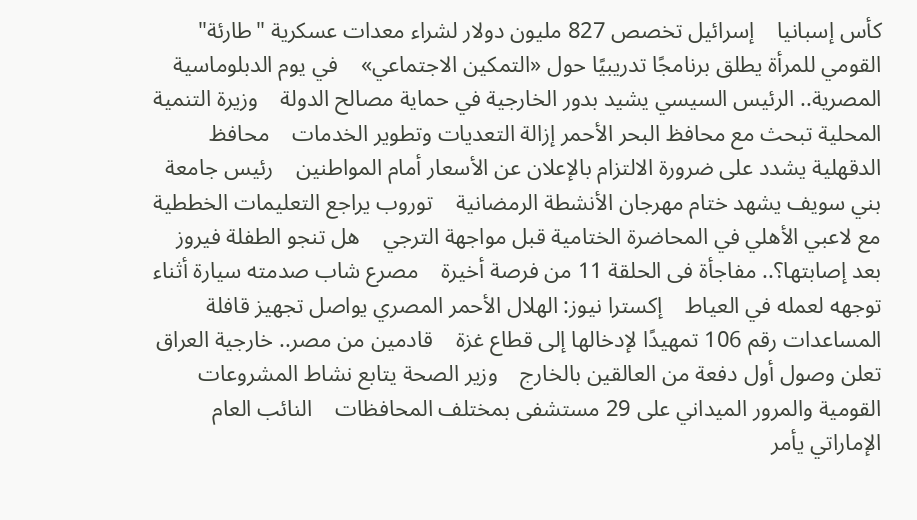كأس إسبانيا    إسرائيل تخصص 827 مليون دولار لشراء معدات عسكرية "طارئة"    القومي للمرأة يطلق برنامجًا تدريبيًا حول «التمكين الاجتماعي»    في يوم الدبلوماسية المصرية.. الرئيس السيسي يشيد بدور الخارجية في حماية مصالح الدولة    وزيرة التنمية المحلية تبحث مع محافظ البحر الأحمر إزالة التعديات وتطوير الخدمات    محافظ الدقهلية يشدد على ضرورة الالتزام بالإعلان عن الأسعار أمام المواطنين    رئيس جامعة بني سويف يشهد ختام مهرجان الأنشطة الرمضانية    توروب يراجع التعليمات الخططية مع لاعبي الأهلي في المحاضرة الختامية قبل مواجهة الترجي    هل تنجو الطفلة فيروز بعد إصابتها؟.. مفاجأة فى الحلقة 11 من فرصة أخيرة    مصرع شاب صدمته سيارة أثناء توجهه لعمله في العياط    إكسترا نيوز: الهلال الأحمر المصري يواصل تجهيز قافلة المساعدات رقم 106 تمهيدًا لإدخالها إلى قطاع غزة    قادمين من مصر.. خارجية العراق تعلن وصول أول دفعة من العالقين بالخارج    وزير الصحة يتابع نشاط المشروعات القومية والمرور الميداني على 29 مستشفى بمختلف المحافظات    النائب العام الإماراتي يأمر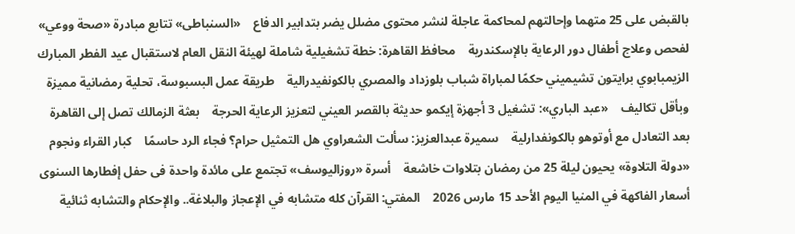بالقبض على 25 متهما وإحالتهم لمحاكمة عاجلة لنشر محتوى مضلل يضر بتدابير الدفاع    «السنباطى» تتابع مبادرة «صحة ووعي» لفحص وعلاج أطفال دور الرعاية بالإسكندرية    محافظ القاهرة: خطة تشغيلية شاملة لهيئة النقل العام لاستقبال عيد الفطر المبارك    الزيمبابوي برايتون تشيميني حكمًا لمباراة شباب بلوزداد والمصري بالكونفيدرالية    طريقة عمل البسبوسة، تحلية رمضانية مميزة وبأقل تكاليف    «عبد الباري»: تشغيل 3 أجهزة إيكمو حديثة بالقصر العيني لتعزيز الرعاية الحرجة    بعثة الزمالك تصل إلى القاهرة بعد التعادل مع أوتوهو بالكونفدارلية    سميرة عبدالعزيز: سألت الشعراوي هل التمثيل حرام؟ فجاء الرد حاسمًا    كبار القراء ونجوم «دولة التلاوة» يحيون ليلة 25 من رمضان بتلاوات خاشعة    أسرة «روزاليوسف» تجتمع على مائدة واحدة فى حفل إفطارها السنوى    أسعار الفاكهة في المنيا اليوم الأحد 15 مارس 2026    المفتي: القرآن كله متشابه في الإعجاز والبلاغة.. والإحكام والتشابه ثنائية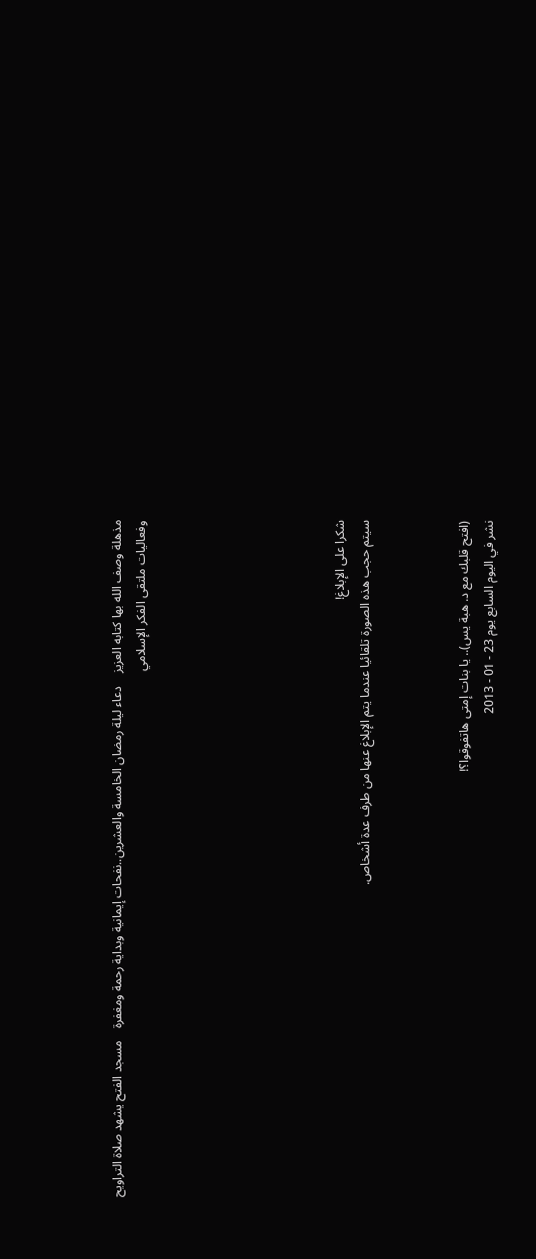مذهلة وصف الله بها كتابه العزيز    دعاء ليلة رمضان الخامسة والعشرين..نفحات إيمانية وبداية رحمة ومغفرة    مسجد الفتح يشهد صلاة التراويح وفعاليات ملتقى الفكر الإسلامي







شكرا على الإبلاغ!
سيتم حجب هذه الصورة تلقائيا عندما يتم الإبلاغ عنها من طرف عدة أشخاص.



(افتح قلبك مع د. هبة يس).. يا بنات إمتى هاتفوقوا؟!
نشر في اليوم السابع يوم 23 - 01 - 2013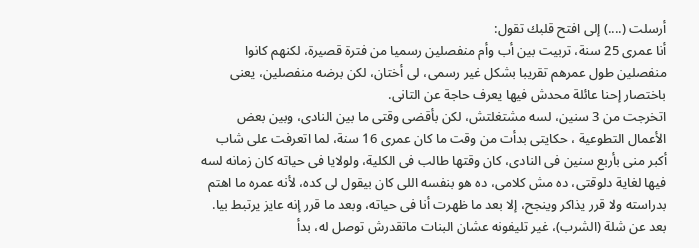أرسلت (....) إلى افتح قلبك تقول:
أنا عمرى 25 سنة، تربيت بين أب وأم منفصلين رسميا من فترة قصيرة، لكنهم كانوا منفصلين طول عمرهم تقريبا بشكل غير رسمى، لى أختان، لكن برضه منفصلين، يعنى باختصار إحنا عائلة محدش فيها يعرف حاجة عن التانى.
اتخرجت من 3 سنين، لسه مشتغلتش، لكن بأقضى وقتى ما بين النادى، وبين بعض الأعمال التطوعية ، حكايتى بدأت من وقت ما كان عمرى 16 سنة، لما اتعرفت على شاب أكبر منى بأربع سنين فى النادى، كان وقتها طالب فى الكلية، ولولايا فى حياته كان زمانه لسه فيها لغاية دلوقتى، ده مش كلامى، ده هو بنفسه اللى كان بيقول لى كده، لأنه عمره ما اهتم بدراسته ولا قرر يذاكر وينجح، إلا بعد ما ظهرت أنا فى حياته، وبعد ما قرر إنه عايز يرتبط بيا.
بعد عن شلة (الشرب)، غير تليفونه عشان البنات ماتقدرش توصل له، بدأ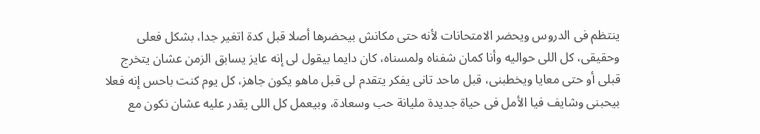ينتظم فى الدروس ويحضر الامتحانات لأنه حتى مكانش بيحضرها أصلا قبل كدة اتغير جدا، بشكل فعلى وحقيقى، كل اللى حواليه وأنا كمان شفناه ولمسناه، كان دايما بيقول لى إنه عايز يسابق الزمن عشان يتخرج قبلى أو حتى معايا ويخطبنى، قبل ماحد تانى يفكر يتقدم لى قبل ماهو يكون جاهز، كل يوم كنت باحس إنه فعلا بيحبنى وشايف فيا الأمل فى حياة جديدة مليانة حب وسعادة، وبيعمل كل اللى يقدر عليه عشان نكون مع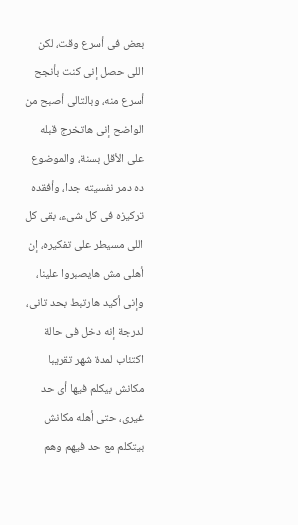بعض فى أسرع وقت، لكن اللى حصل إنى كنت بأنجح أسرع منه، وبالتالى أصبح من الواضح إنى هاتخرج قبله على الأقل بسنة، والموضوع ده دمر نفسيته جدا، وأفقده تركيزه فى كل شىء، بقى كل اللى مسيطر على تفكيره، إن أهلى مش هايصبروا علينا، وإنى أكيد هارتبط بحد تانى، لدرجة إنه دخل فى حالة اكتئاب لمدة شهر تقريبا مكانش بيكلم فيها أى حد غيرى، حتى أهله مكانش بيتكلم مع حد فيهم وهم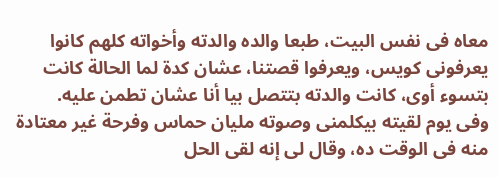معاه فى نفس البيت، طبعا والده والدته وأخواته كلهم كانوا يعرفونى كويس، ويعرفوا قصتنا، عشان كدة لما الحالة كانت بتسوء أوى، كانت والدته بتتصل بيا أنا عشان تطمن عليه.
وفى يوم لقيته بيكلمنى وصوته مليان حماس وفرحة غير معتادة منه فى الوقت ده، وقال لى إنه لقى الحل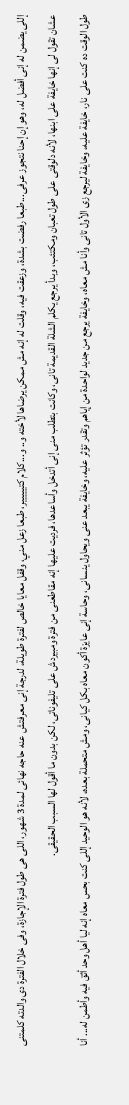إللى يضمن له إنى أفضل له، وهو إن إحنا نتجوز عرفى...طبعا رفضت بشدة، وزعقت فيه، وقلت له إنه مش ممكن يرضاها لأخته و.. و...كلام كتييييير، طبعا زعل مني، وقفل معايا خالص لفترة طويلة، لدرجة إنى معرفتش عنه حاجه نهائى لمدة 3 شهور، اللى هى طول فترة الإجازة، وفى خلال الفترة دى والدته كلمتنى عشان تقول لى إنها خايفة على ابنها، لأنه دلوقتى على طول تعبان ومكتئب، وبدأ يرجع يكلم الشلة القديمة تانى، وكانت بتطلب منى إنى أتدخل وأساعدها، فرديت عليها إنه مقاطعنى من فترة ومبيردش على تليفوناتى، لكن بدون ما أقول لها السبب الحقيقى.
طول الوقت ده كنت على نار، خايفة عليه، وخايفة ليرجع زى الأول تانى وأنا مش معاه، وخايفة يرجع من جديد لواحدة من إياهم وتقدر تؤثر عليه، وخايفة يبعد عنى ويحاول ينسانى، وحاسة إنى عايزة أكون معاه بكل كيانى، ومش متحملة بعده، لأنه هو الوحيد إللى كنت بحس معاه إنه ليا أهل وحد أثق فيه وأطمن له... أنا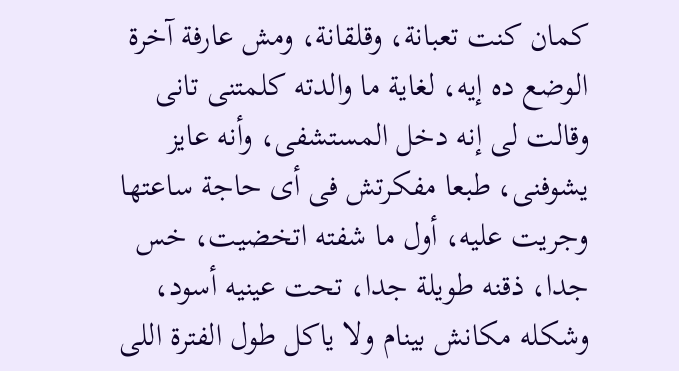كمان كنت تعبانة، وقلقانة، ومش عارفة آخرة الوضع ده إيه، لغاية ما والدته كلمتنى تانى وقالت لى إنه دخل المستشفى، وأنه عايز يشوفنى، طبعا مفكرتش فى أى حاجة ساعتها وجريت عليه، أول ما شفته اتخضيت، خس جدا، ذقنه طويلة جدا، تحت عينيه أسود، وشكله مكانش بينام ولا ياكل طول الفترة اللى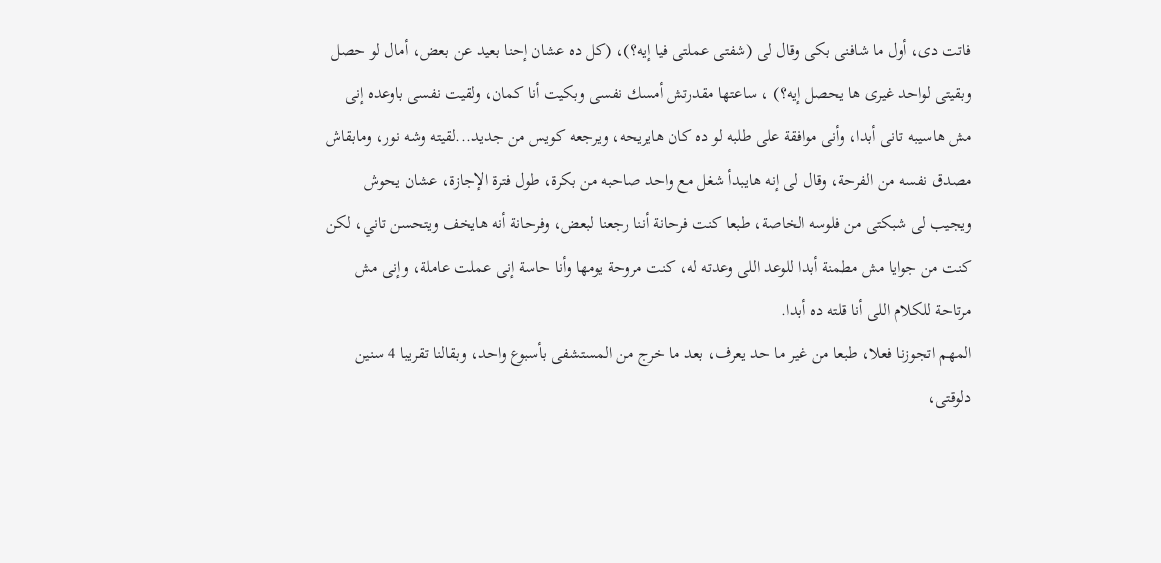فاتت دى، أول ما شافنى بكى وقال لى (شفتى عملتى فيا إيه؟)، (كل ده عشان إحنا بعيد عن بعض، أمال لو حصل وبقيتى لواحد غيرى ها يحصل إيه؟) ، ساعتها مقدرتش أمسك نفسى وبكيت أنا كمان، ولقيت نفسى باوعده إنى مش هاسيبه تانى أبدا، وأنى موافقة على طلبه لو ده كان هايريحه، ويرجعه كويس من جديد...لقيته وشه نور، ومابقاش مصدق نفسه من الفرحة، وقال لى إنه هايبدأ شغل مع واحد صاحبه من بكرة، طول فترة الإجازة، عشان يحوش ويجيب لى شبكتى من فلوسه الخاصة، طبعا كنت فرحانة أننا رجعنا لبعض، وفرحانة أنه هايخف ويتحسن تاني، لكن كنت من جوايا مش مطمنة أبدا للوعد اللى وعدته له، كنت مروحة يومها وأنا حاسة إنى عملت عاملة، وإنى مش مرتاحة للكلام اللى أنا قلته ده أبدا.
المهم اتجوزنا فعلا، طبعا من غير ما حد يعرف، بعد ما خرج من المستشفى بأسبوع واحد، وبقالنا تقريبا 4 سنين دلوقتى،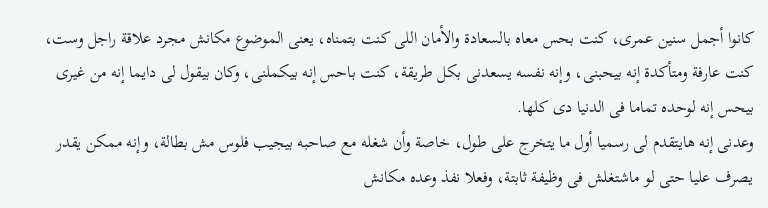كانوا أجمل سنين عمرى، كنت بحس معاه بالسعادة والأمان اللى كنت بتمناه، يعنى الموضوع مكانش مجرد علاقة راجل وست، كنت عارفة ومتأكدة إنه بيحبنى، وإنه نفسه يسعدنى بكل طريقة، كنت باحس إنه بيكملنى، وكان بيقول لى دايما إنه من غيرى بيحس إنه لوحده تماما فى الدنيا دى كلها.
وعدنى إنه هايتقدم لى رسميا أول ما يتخرج على طول، خاصة وأن شغله مع صاحبه بيجيب فلوس مش بطالة، وإنه ممكن يقدر يصرف عليا حتى لو ماشتغلش فى وظيفة ثابتة، وفعلا نفذ وعده مكانش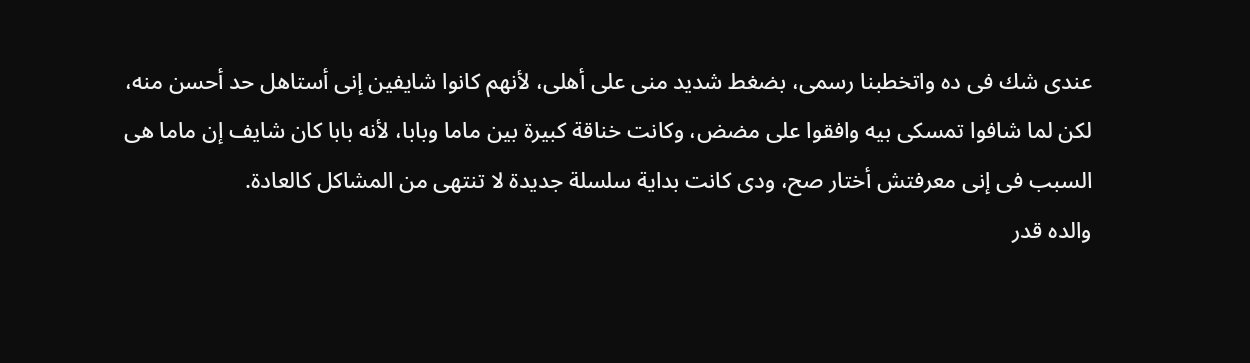عندى شك فى ده واتخطبنا رسمى، بضغط شديد منى على أهلى، لأنهم كانوا شايفين إنى أستاهل حد أحسن منه، لكن لما شافوا تمسكى بيه وافقوا على مضض، وكانت خناقة كبيرة بين ماما وبابا، لأنه بابا كان شايف إن ماما هى السبب فى إنى معرفتش أختار صح، ودى كانت بداية سلسلة جديدة لا تنتهى من المشاكل كالعادة.
والده قدر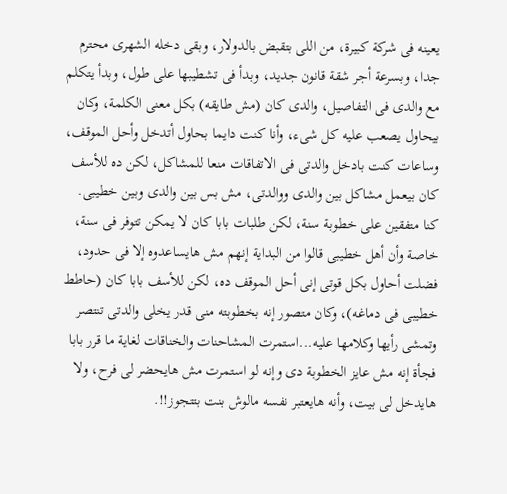يعينه فى شركة كبيرة، من اللى بتقبض بالدولار، وبقى دخله الشهرى محترم جدا، وبسرعة أجر شقة قانون جديد، وبدأ فى تشطيبها على طول، وبدأ يتكلم مع والدى فى التفاصيل، والدى كان (مش طايقه) بكل معنى الكلمة، وكان بيحاول يصعب عليه كل شىء، وأنا كنت دايما بحاول أتدخل وأحل الموقف، وساعات كنت بادخل والدتى فى الاتفاقات منعا للمشاكل، لكن ده للأسف كان بيعمل مشاكل بين والدى ووالدتى، مش بس بين والدى وبين خطيبى.
كنا متفقين على خطوبة سنة، لكن طلبات بابا كان لا يمكن تتوفر فى سنة، خاصة وأن أهل خطيبى قالوا من البداية إنهم مش هايساعدوه إلا فى حدود، فضلت أحاول بكل قوتى إنى أحل الموقف ده، لكن للأسف بابا كان (حاطط خطيبى فى دماغه)، وكان متصور إنه بخطوبته منى قدر يخلى والدتى تنتصر وتمشى رأيها وكلامها عليه...استمرت المشاحنات والخناقات لغاية ما قرر بابا فجأة إنه مش عايز الخطوبة دى وإنه لو استمرت مش هايحضر لى فرح، ولا هايدخل لى بيت، وأنه هايعتبر نفسه مالوش بنت بتتجوز!!.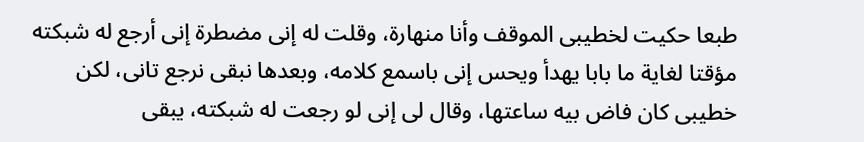طبعا حكيت لخطيبى الموقف وأنا منهارة، وقلت له إنى مضطرة إنى أرجع له شبكته مؤقتا لغاية ما بابا يهدأ ويحس إنى باسمع كلامه، وبعدها نبقى نرجع تانى، لكن خطيبى كان فاض بيه ساعتها، وقال لى إنى لو رجعت له شبكته، يبقى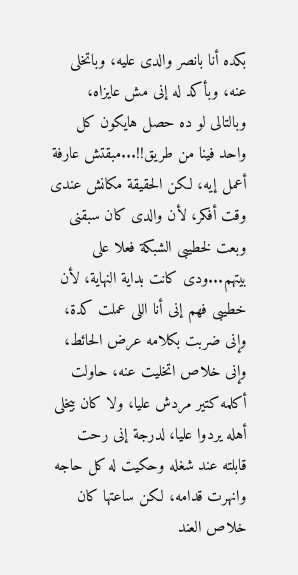بكده أنا بانصر والدى عليه، وباتخلى عنه، وبأكد له إنى مش عايزاه، وبالتالى لو ده حصل هايكون كل واحد فينا من طريق!!...مبقتش عارفة أعمل إيه، لكن الحقيقة مكانش عندى وقت أفكر، لأن والدى كان سبقنى وبعت لخطيبى الشبكة فعلا على بيتهم...ودى كانت بداية النهاية، لأن خطيبى فهم إنى أنا اللى عملت كدة، وإنى ضربت بكلامه عرض الحائط، وإنى خلاص اتخليت عنه، حاولت أكلمه كتير مردش عليا، ولا كان بيخلى أهله يردوا عليا، لدرجة إنى رحت قابلته عند شغله وحكيت له كل حاجه وانهرت قدامه، لكن ساعتها كان خلاص العند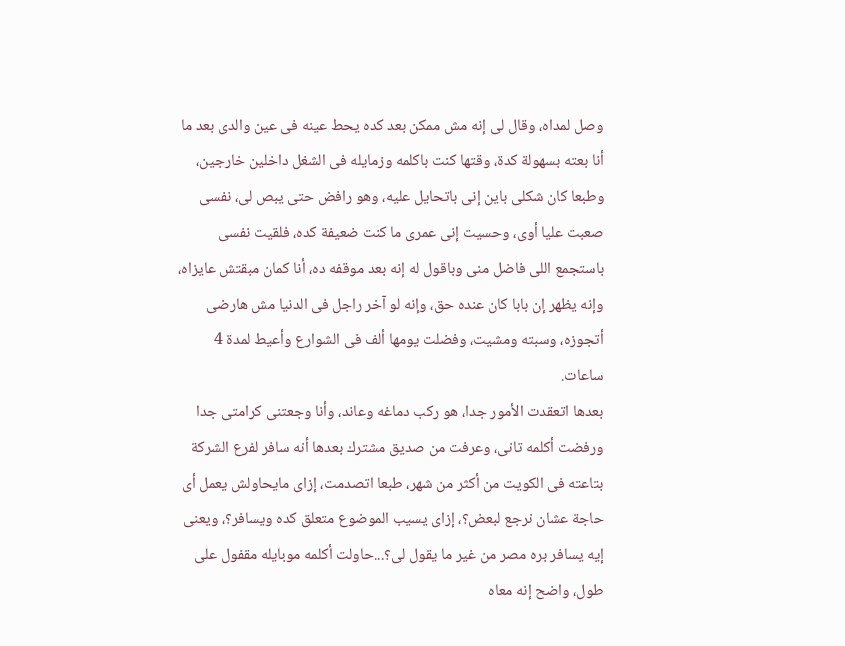وصل لمداه، وقال لى إنه مش ممكن بعد كده يحط عينه فى عين والدى بعد ما أنا بعته بسهولة كدة، وقتها كنت باكلمه وزمايله فى الشغل داخلين خارجين، وطبعا كان شكلى باين إنى باتحايل عليه، وهو رافض حتى يبص لى، نفسى صعبت عليا أوى، وحسيت إنى عمرى ما كنت ضعيفة كده، فلقيت نفسى باستجمع اللى فاضل منى وباقول له إنه بعد موقفه ده، أنا كمان مبقتش عايزاه، وإنه يظهر إن بابا كان عنده حق، وإنه لو آخر راجل فى الدنيا مش هارضى أتجوزه، وسبته ومشيت، وفضلت يومها ألف فى الشوارع وأعيط لمدة 4 ساعات.
بعدها اتعقدت الأمور جدا، هو ركب دماغه وعاند، وأنا وجعتنى كرامتى جدا ورفضت أكلمه تانى، وعرفت من صديق مشترك بعدها أنه سافر لفرع الشركة بتاعته فى الكويت من أكثر من شهر، طبعا اتصدمت، إزاى مايحاولش يعمل أى حاجة عشان نرجع لبعض؟، إزاى يسيب الموضوع متعلق كده ويسافر؟، ويعنى إيه يسافر بره مصر من غير ما يقول لى؟...حاولت أكلمه موبايله مقفول على طول، واضح إنه معاه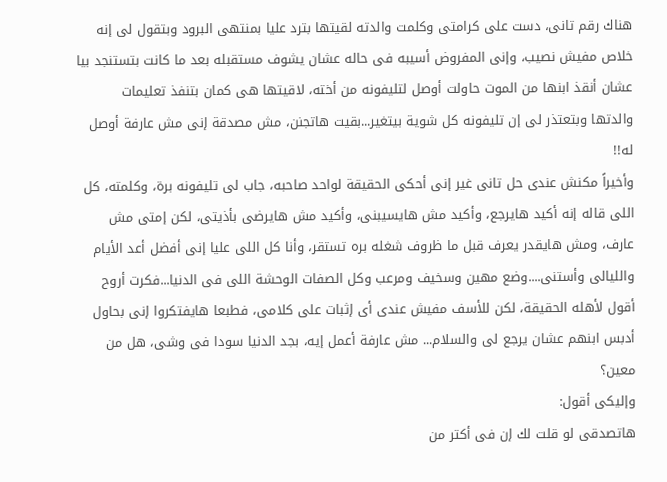هناك رقم تانى، دست على كرامتى وكلمت والدته لقيتها بترد عليا بمنتهى البرود وبتقول لى إنه خلاص مفيش نصيب، وإنى المفروض أسيبه فى حاله عشان يشوف مستقبله بعد ما كانت بتستنجد بيا عشان أنقذ ابنها من الموت حاولت أوصل لتليفونه من أخته، لاقيتها هى كمان بتنفذ تعليمات والدتها وبتعتذر لى إن تليفونه كل شوية بيتغير...بقيت هاتجنن، مش مصدقة إنى مش عارفة أوصل له!!
وأخيراً مكنش عندى حل تانى غير إنى أحكى الحقيقة لواحد صاحبه، جاب لى تليفونه برة، وكلمته، كل اللى قاله إنه أكيد هايرجع، وأكيد مش هايسيبنى، وأكيد مش هايرضى بأذيتى، لكن إمتى مش عارف، ومش هايقدر يعرف قبل ما ظروف شغله بره تستقر، وأنا كل اللى عليا إنى أفضل أعد الأيام والليالى وأستنى....وضع مهين وسخيف ومرعب وكل الصفات الوحشة اللى فى الدنيا...فكرت أروح أقول لأهله الحقيقة، لكن للأسف مفيش عندى أى إثبات على كلامى، فطبعا هايفتكروا إنى بحاول أدبس ابنهم عشان يرجع لى والسلام... مش عارفة أعمل إيه، بجد الدنيا سودا فى وشى، هل من معين؟
وإليكى أقول:
هاتصدقى لو قلت لك إن فى أكتر من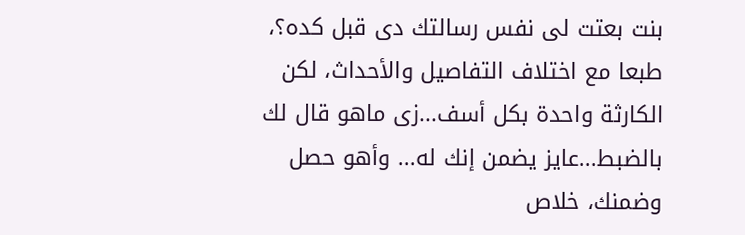بنت بعتت لى نفس رسالتك دى قبل كده؟، طبعا مع اختلاف التفاصيل والأحداث، لكن الكارثة واحدة بكل أسف...زى ماهو قال لك بالضبط...عايز يضمن إنك له... وأهو حصل وضمنك، خلاص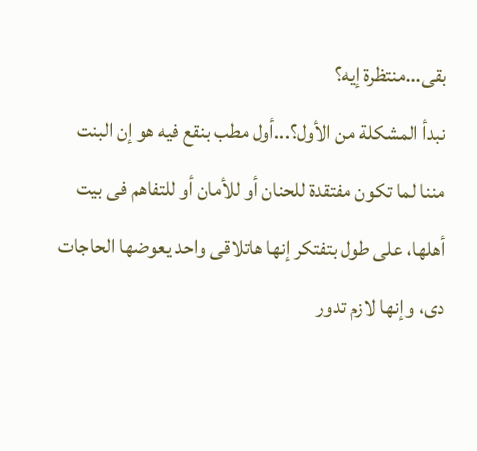بقى...منتظرة إيه؟
نبدأ المشكلة من الأول؟...أول مطب بنقع فيه هو إن البنت مننا لما تكون مفتقدة للحنان أو للأمان أو للتفاهم فى بيت أهلها، على طول بتفتكر إنها هاتلاقى واحد يعوضها الحاجات دى، وإنها لازم تدور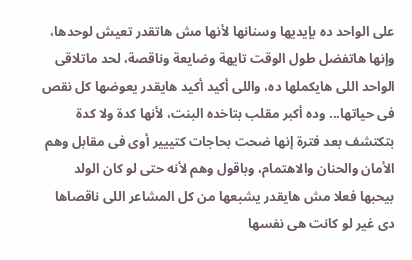على الواحد ده بإيديها وسنانها لأنها مش هاتقدر تعيش لوحدها، وإنها هاتفضل طول الوقت تايهة وضايعة وناقصة، لحد ماتلاقى الواحد اللى هايكملها ده، واللى أكيد أكيد هايقدر يعوضها كل نقص فى حياتها... وده أكبر مقلب بتاخده البنت، لأنها كدة ولا كدة بتكتشف بعد فترة إنها ضحت بحاجات كتييير أوى فى مقابل وهم الأمان والحنان والاهتمام، وباقول وهم لأنه حتى لو كان الولد بيحبها فعلا مش هايقدر يشبعها من كل المشاعر اللى ناقصاها دى غير لو كانت هى نفسها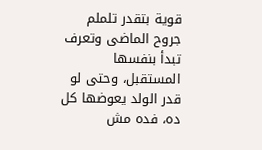قوية بتقدر تلملم جروح الماضى وتعرف تبدأ بنفسها المستقبل، وحتى لو قدر الولد يعوضها كل ده، فده مش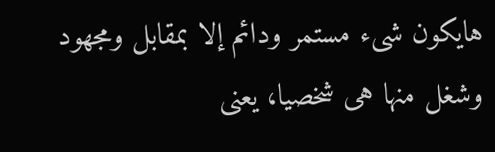هايكون شىء مستمر ودائم إلا بمقابل ومجهود وشغل منها هى شخصيا، يعنى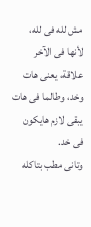مش لله فى لله، لأنها فى الآخر علاقة، يعنى هات وخد، وطالما فى هات يبقى لازم هايكون فى خد.
وتانى مطب بتاكله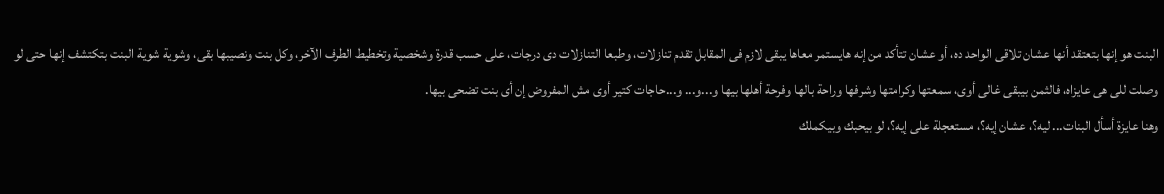البنت هو إنها بتعتقد أنها عشان تلاقى الواحد ده، أو عشان تتأكد من إنه هايستمر معاها يبقى لازم فى المقابل تقدم تنازلات، وطبعا التنازلات دى درجات، على حسب قدرة وشخصية وتخطيط الطرف الآخر، وكل بنت ونصيبها بقى، وشوية شوية البنت بتكتشف إنها حتى لو وصلت للى هى عايزاه، فالثمن بيبقى غالى أوى، سمعتها وكرامتها وشرفها وراحة بالها وفرحة أهلها بيها و...و... و...حاجات كتير أوى مش المفروض إن أى بنت تضحى بيها.
وهنا عايزة أسأل البنات... ليه؟، عشان إيه؟، مستعجلة على إيه؟، لو بيحبك وبيكملك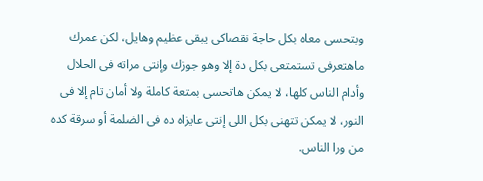وبتحسى معاه بكل حاجة نقصاكى يبقى عظيم وهايل، لكن عمرك ماهتعرفى تستمتعى بكل دة إلا وهو جوزك وإنتى مراته فى الحلال وأدام الناس كلها، لا يمكن هاتحسى بمتعة كاملة ولا أمان تام إلا فى النور، لا يمكن تتهنى بكل اللى إنتى عايزاه ده فى الضلمة أو سرقة كده من ورا الناس.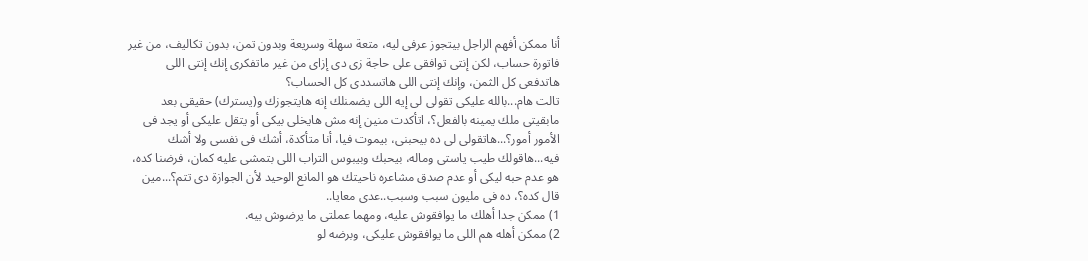أنا ممكن أفهم الراجل بيتجوز عرفى ليه، متعة سهلة وسريعة وبدون تمن، بدون تكاليف، من غير فاتورة حساب، لكن إنتى توافقى على حاجة زى دى إزاى من غير ماتفكرى إنك إنتى اللى هاتدفعى كل الثمن، وإنك إنتى اللى هاتسددى كل الحساب؟
تالت هام...بالله عليكى تقولى لى إيه اللى يضمنلك إنه هايتجوزك و(يسترك) حقيقى بعد مابقيتى ملك يمينه بالفعل؟، اتأكدت منين إنه مش هايخلى بيكى أو يتقل عليكى أو يجد فى الأمور أمور؟...هاتقولى لى ده بيحبنى، بيموت فيا، أنا متأكدة، أشك فى نفسى ولا أشك فيه...هاقولك طيب ياستى وماله، بيحبك وبيبوس التراب اللى بتمشى عليه كمان، فرضنا كده، هو عدم حبه ليكى أو عدم صدق مشاعره ناحيتك هو المانع الوحيد لأن الجوازة دى تتم؟...مين قال كده؟، ده فى مليون سبب وسبب..عدى معايا..
1) ممكن جدا أهلك ما يوافقوش عليه، ومهما عملتى ما يرضوش بيه.
2) ممكن أهله هم اللى ما يوافقوش عليكى، وبرضه لو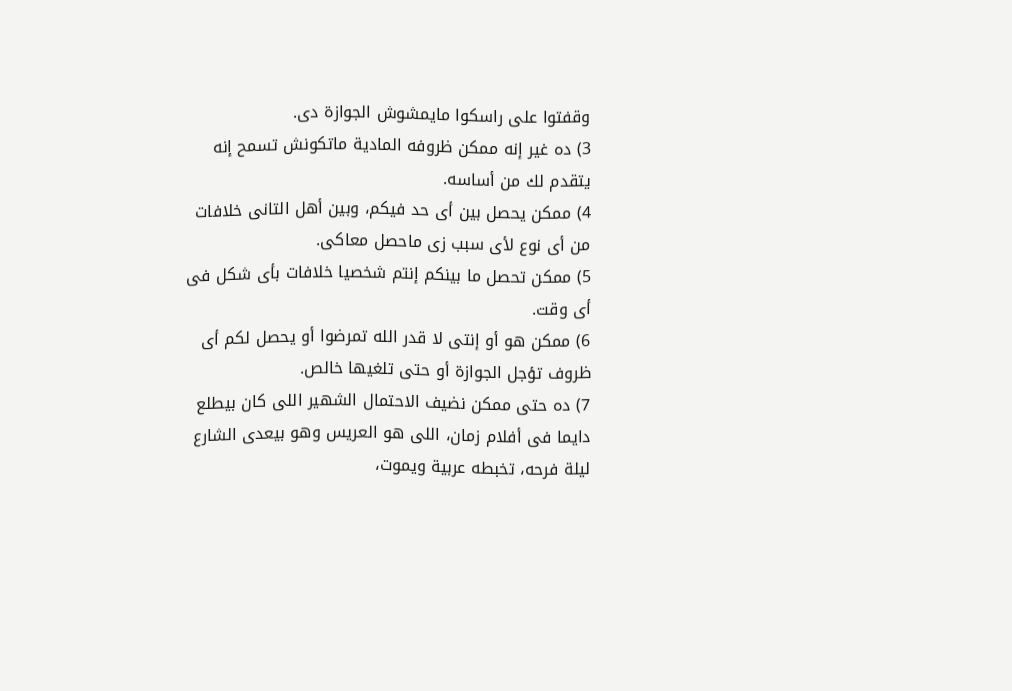وقفتوا على راسكوا مايمشوش الجوازة دى.
3) ده غير إنه ممكن ظروفه المادية ماتكونش تسمح إنه يتقدم لك من أساسه.
4) ممكن يحصل بين أى حد فيكم، وبين أهل التانى خلافات من أى نوع لأى سبب زى ماحصل معاكى.
5) ممكن تحصل ما بينكم إنتم شخصيا خلافات بأى شكل فى أى وقت.
6) ممكن هو أو إنتى لا قدر الله تمرضوا أو يحصل لكم أى ظروف تؤجل الجوازة أو حتى تلغيها خالص.
7) ده حتى ممكن نضيف الاحتمال الشهير اللى كان بيطلع دايما فى أفلام زمان، اللى هو العريس وهو بيعدى الشارع ليلة فرحه، تخبطه عربية ويموت،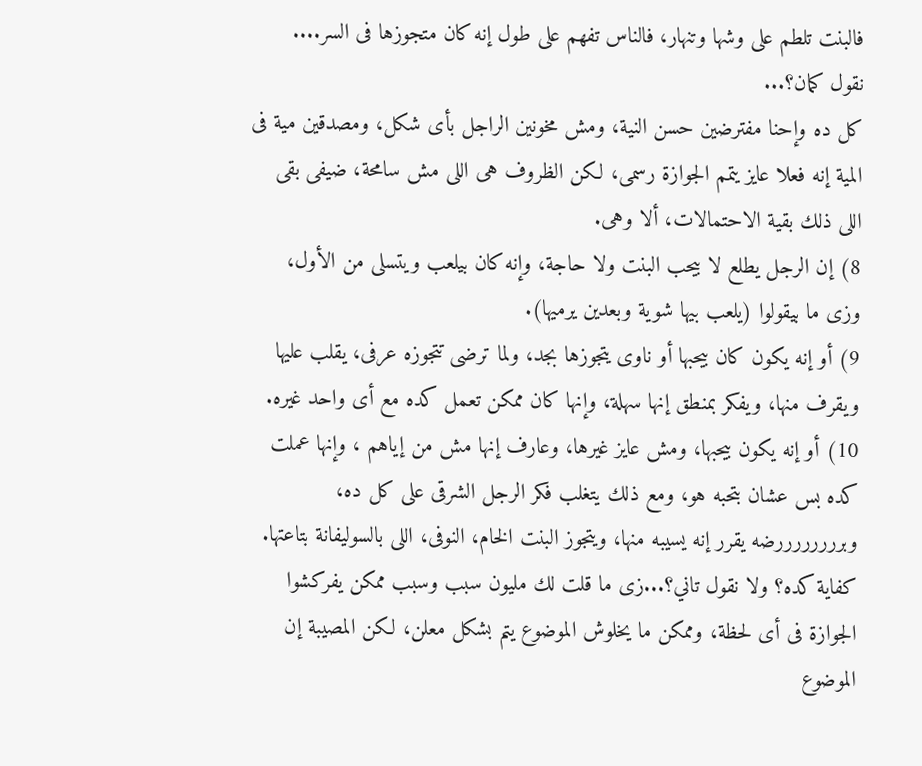فالبنت تلطم على وشها وتنهار، فالناس تفهم على طول إنه كان متجوزها فى السر....
نقول كمان؟...
كل ده وإحنا مفترضين حسن النية، ومش مخونين الراجل بأى شكل، ومصدقين مية فى المية إنه فعلا عايز يتمم الجوازة رسمى، لكن الظروف هى اللى مش سامحة، ضيفى بقى اللى ذلك بقية الاحتمالات، ألا وهى.
8) إن الرجل يطلع لا بيحب البنت ولا حاجة، وإنه كان بيلعب ويتسلى من الأول، وزى ما بيقولوا (يلعب بيها شوية وبعدين يرميها).
9) أو إنه يكون كان بيحبها أو ناوى يتجوزها بجد، ولما ترضى تتجوزه عرفى، يقلب عليها ويقرف منها، ويفكر بمنطق إنها سهلة، وإنها كان ممكن تعمل كده مع أى واحد غيره.
10) أو إنه يكون بيحبها، ومش عايز غيرها، وعارف إنها مش من إياهم ، وإنها عملت كده بس عشان بتحبه هو، ومع ذلك يتغلب فكر الرجل الشرقى على كل ده، وبررررررررضه يقرر إنه يسيبه منها، ويتجوز البنت الخام، النوفى، اللى بالسوليفانة بتاعتها.
كفاية كده؟ ولا نقول تاني؟...زى ما قلت لك مليون سبب وسبب ممكن يفركشوا الجوازة فى أى لحظة، وممكن ما يخلوش الموضوع يتم بشكل معلن، لكن المصيبة إن الموضوع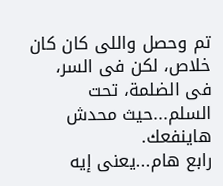تم وحصل واللى كان كان خلاص، لكن فى السر، فى الضلمة، تحت السلم...حيث محدش هاينفعك.
رابع هام...يعنى إيه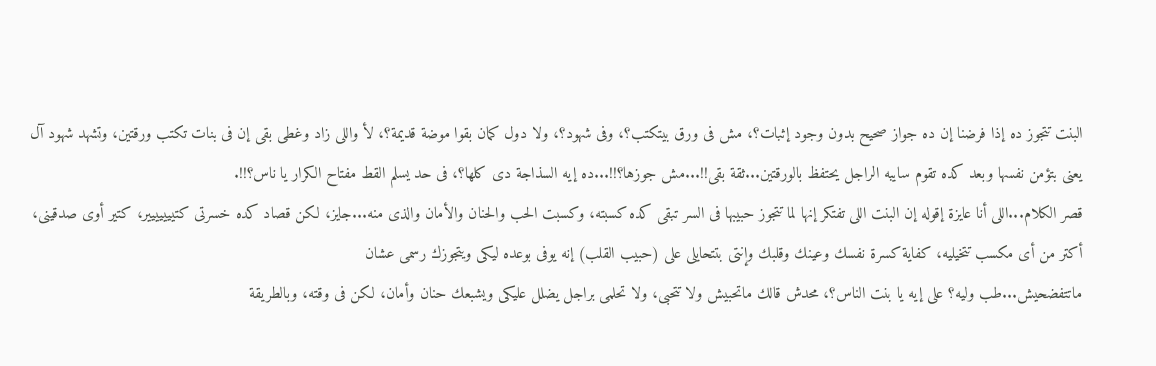البنت تتجوز ده إذا فرضنا إن ده جواز صحيح بدون وجود إثبات؟، مش فى ورق بيتكتب؟، وفى شهود؟، ولا دول كمان بقوا موضة قديمة؟، لأ واللى زاد وغطى بقى إن فى بنات تكتب ورقتين، وتشهد شهود آل يعنى بتؤمن نفسها وبعد كده تقوم سايبه الراجل يحتفظ بالورقتين...ثقة بقى!!...مش جوزها؟!!...ده إيه السذاجة دى كلها؟، فى حد يسلم القط مفتاح الكرار يا ناس؟!!.
قصر الكلام...اللى أنا عايزة إقوله إن البنت اللى تفتكر إنها لما تتجوز حبيبها فى السر تبقى كده كسبته، وكسبت الحب والحنان والأمان والذى منه...جايز، لكن قصاد كده خسرتى كتييييييير، كتير أوى صدقينى، أكتر من أى مكسب تتخيليه، كفاية كسرة نفسك وعينك وقلبك وإنتى بتتحايلى على (حبيب القلب) إنه يوفى بوعده ليكى ويتجوزك رسمى عشان
ماتتفضحيش...طب وليه؟ على إيه يا بنت الناس؟، محدش قالك ماتحبيش ولا تتحبى، ولا تحلمى براجل يضلل عليكى ويشبعك حنان وأمان، لكن فى وقته، وبالطريقة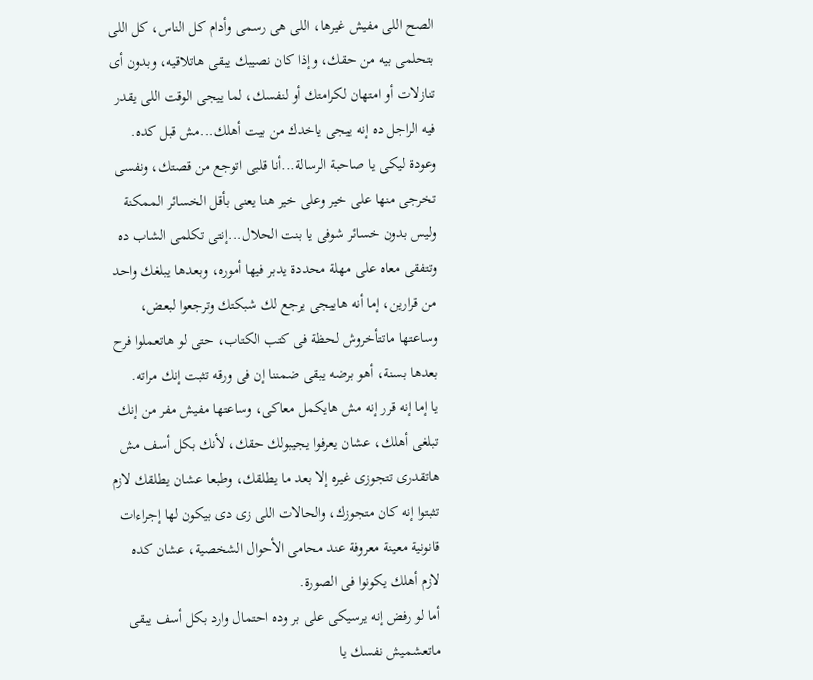الصح اللى مفيش غيرها، اللى هى رسمى وأدام كل الناس، كل اللى بتحلمى بيه من حقك، وإذا كان نصيبك يبقى هاتلاقيه، وبدون أى تنازلات أو امتهان لكرامتك أو لنفسك، لما ييجى الوقت اللى يقدر فيه الراجل ده إنه ييجى ياخدك من بيت أهلك...مش قبل كده.
وعودة ليكى يا صاحبة الرسالة...أنا قلبى اتوجع من قصتك، ونفسى تخرجى منها على خير وعلى خير هنا يعنى بأقل الخسائر الممكنة وليس بدون خسائر شوفى يا بنت الحلال...إنتى تكلمى الشاب ده وتتفقى معاه على مهلة محددة يدبر فيها أموره، وبعدها يبلغك واحد من قرارين، إما أنه هاييجى يرجع لك شبكتك وترجعوا لبعض، وساعتها ماتتأخروش لحظة فى كتب الكتاب، حتى لو هاتعملوا فرح بعدها بسنة، أهو برضه يبقى ضمننا إن فى ورقه تثبت إنك مراته.
يا إما إنه قرر إنه مش هايكمل معاكى، وساعتها مفيش مفر من إنك تبلغى أهلك، عشان يعرفوا يجيبولك حقك، لأنك بكل أسف مش هاتقدرى تتجوزى غيره إلا بعد ما يطلقك، وطبعا عشان يطلقك لازم تثبتوا إنه كان متجوزك، والحالات اللى زى دى بيكون لها إجراءات قانونية معينة معروفة عند محامى الأحوال الشخصية، عشان كده لازم أهلك يكونوا فى الصورة.
أما لو رفض إنه يرسيكى على بر وده احتمال وارد بكل أسف يبقى ماتعشميش نفسك يا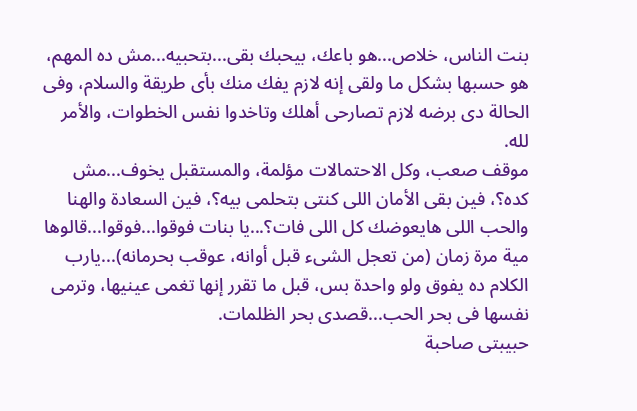بنت الناس، خلاص...هو باعك، بيحبك بقى...بتحبيه...مش ده المهم، هو حسبها بشكل ما ولقى إنه لازم يفك منك بأى طريقة والسلام، وفى الحالة دى برضه لازم تصارحى أهلك وتاخدوا نفس الخطوات، والأمر لله.
موقف صعب، وكل الاحتمالات مؤلمة، والمستقبل يخوف...مش كده؟، فين بقى الأمان اللى كنتى بتحلمى بيه؟، فين السعادة والهنا والحب اللى هايعوضك كل اللى فات؟...يا بنات فوقوا...فوقوا...قالوها مية مرة زمان (من تعجل الشىء قبل أوانه، عوقب بحرمانه)...يارب الكلام ده يفوق ولو واحدة بس، قبل ما تقرر إنها تغمى عينيها، وترمى نفسها فى بحر الحب...قصدى بحر الظلمات.
حبيبتى صاحبة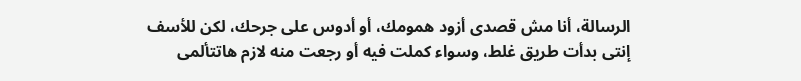الرسالة، أنا مش قصدى أزود همومك، أو أدوس على جرحك، لكن للأسف إنتى بدأت طريق غلط، وسواء كملت فيه أو رجعت منه لازم هاتتألمى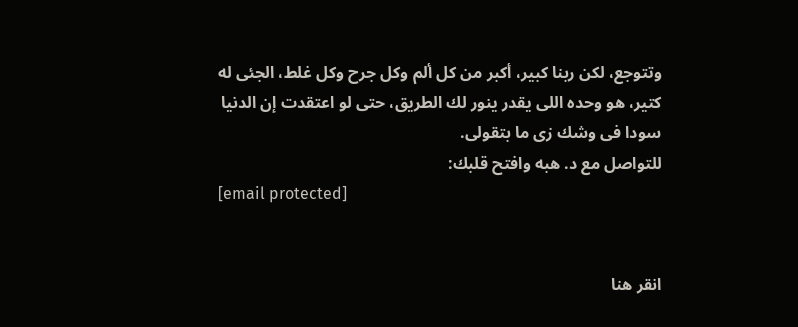وتتوجع، لكن ربنا كبير، أكبر من كل ألم وكل جرح وكل غلط، الجئى له كتير، هو وحده اللى يقدر ينور لك الطريق، حتى لو اعتقدت إن الدنيا سودا فى وشك زى ما بتقولى.
للتواصل مع د. هبه وافتح قلبك:
[email protected]


انقر هنا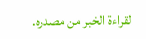لقراءة الخبر من مصدره.